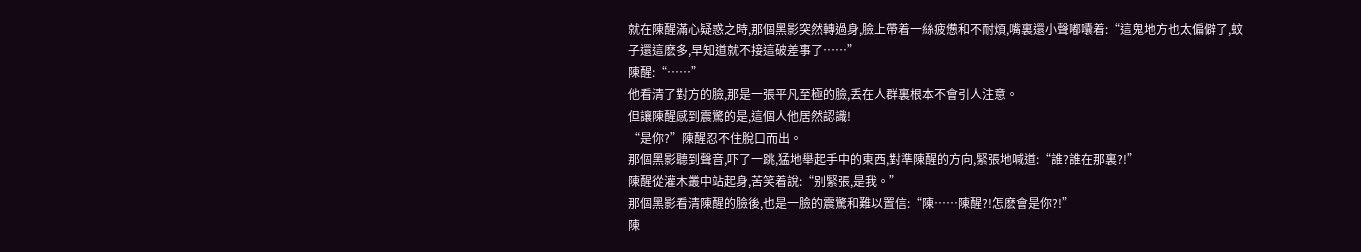就在陳醒滿心疑惑之時,那個黑影突然轉過身,臉上帶着一絲疲憊和不耐煩,嘴裏還小聲嘟囔着:“這鬼地方也太偏僻了,蚊子還這麽多,早知道就不接這破差事了……”
陳醒:“……”
他看清了對方的臉,那是一張平凡至極的臉,丢在人群裏根本不會引人注意。
但讓陳醒感到震驚的是,這個人他居然認識!
“是你?”陳醒忍不住脫口而出。
那個黑影聽到聲音,吓了一跳,猛地舉起手中的東西,對準陳醒的方向,緊張地喊道:“誰?誰在那裏?!”
陳醒從灌木叢中站起身,苦笑着說:“别緊張,是我。”
那個黑影看清陳醒的臉後,也是一臉的震驚和難以置信:“陳……陳醒?!怎麽會是你?!”
陳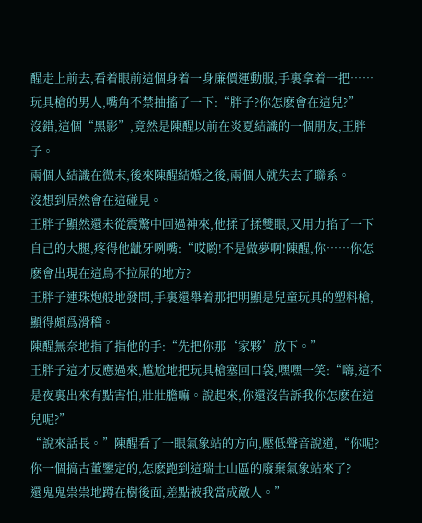醒走上前去,看着眼前這個身着一身廉價運動服,手裏拿着一把……玩具槍的男人,嘴角不禁抽搐了一下:“胖子?你怎麽會在這兒?”
沒錯,這個“黑影”,竟然是陳醒以前在炎夏結識的一個朋友,王胖子。
兩個人結識在微末,後來陳醒結婚之後,兩個人就失去了聯系。
沒想到居然會在這碰見。
王胖子顯然還未從震驚中回過神來,他揉了揉雙眼,又用力掐了一下自己的大腿,疼得他龇牙咧嘴:“哎喲!不是做夢啊!陳醒,你……你怎麽會出現在這鳥不拉屎的地方?
王胖子連珠炮般地發問,手裏還舉着那把明顯是兒童玩具的塑料槍,顯得頗爲滑稽。
陳醒無奈地指了指他的手:“先把你那‘家夥’放下。”
王胖子這才反應過來,尴尬地把玩具槍塞回口袋,嘿嘿一笑:“嗨,這不是夜裏出來有點害怕,壯壯膽嘛。說起來,你還沒告訴我你怎麽在這兒呢?”
“說來話長。”陳醒看了一眼氣象站的方向,壓低聲音說道,“你呢?你一個搞古董鑒定的,怎麽跑到這瑞士山區的廢棄氣象站來了?
還鬼鬼祟祟地蹲在樹後面,差點被我當成敵人。”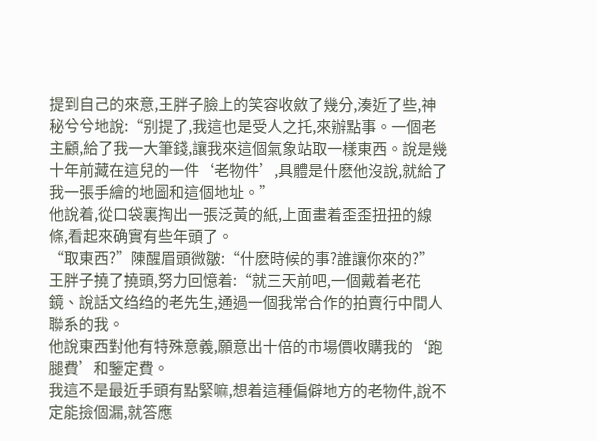提到自己的來意,王胖子臉上的笑容收斂了幾分,湊近了些,神秘兮兮地說:“别提了,我這也是受人之托,來辦點事。一個老主顧,給了我一大筆錢,讓我來這個氣象站取一樣東西。說是幾十年前藏在這兒的一件‘老物件’,具體是什麽他沒說,就給了我一張手繪的地圖和這個地址。”
他說着,從口袋裏掏出一張泛黃的紙,上面畫着歪歪扭扭的線條,看起來确實有些年頭了。
“取東西?”陳醒眉頭微皺:“什麽時候的事?誰讓你來的?”
王胖子撓了撓頭,努力回憶着:“就三天前吧,一個戴着老花鏡、說話文绉绉的老先生,通過一個我常合作的拍賣行中間人聯系的我。
他說東西對他有特殊意義,願意出十倍的市場價收購我的‘跑腿費’和鑒定費。
我這不是最近手頭有點緊嘛,想着這種偏僻地方的老物件,說不定能撿個漏,就答應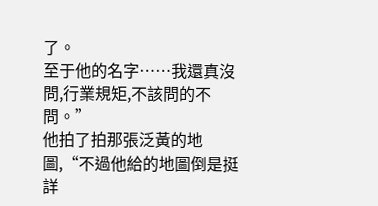了。
至于他的名字……我還真沒問,行業規矩,不該問的不問。”
他拍了拍那張泛黃的地圖,“不過他給的地圖倒是挺詳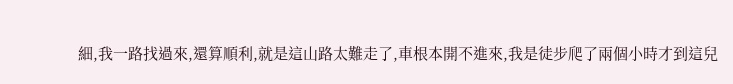細,我一路找過來,還算順利,就是這山路太難走了,車根本開不進來,我是徒步爬了兩個小時才到這兒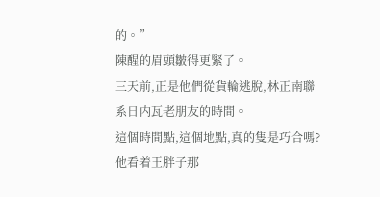的。”
陳醒的眉頭皺得更緊了。
三天前,正是他們從貨輪逃脫,林正南聯系日内瓦老朋友的時間。
這個時間點,這個地點,真的隻是巧合嗎?
他看着王胖子那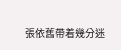張依舊帶着幾分迷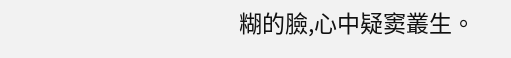糊的臉,心中疑窦叢生。